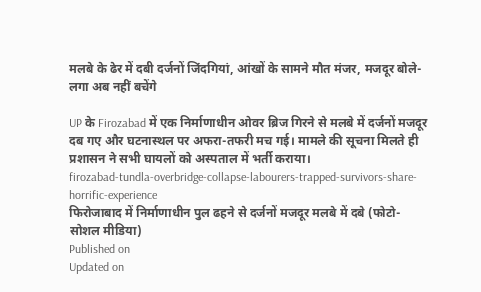मलबे के ढेर में दबी दर्जनों जिंदगियां, आंखों के सामने मौत मंजर, मजदूर बोले- लगा अब नहीं बचेंगे

UP के Firozabad में एक निर्माणाधीन ओवर ब्रिज गिरने से मलबे में दर्जनों मजदूर दब गए और घटनास्थल पर अफरा-तफरी मच गई। मामले की सूचना मिलते ही प्रशासन ने सभी घायलों को अस्पताल में भर्ती कराया।
firozabad-tundla-overbridge-collapse-labourers-trapped-survivors-share-horrific-experience
फिरोजाबाद में निर्माणाधीन पुल ढहने से दर्जनों मजदूर मलबे में दबे (फोटो- सोशल मीडिया)
Published on
Updated on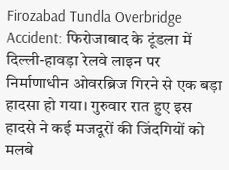Firozabad Tundla Overbridge Accident: फिरोजाबाद के टूंडला में दिल्ली-हावड़ा रेलवे लाइन पर निर्माणाधीन ओवरब्रिज गिरने से एक बड़ा हादसा हो गया। गुरुवार रात हुए इस हादसे ने कई मजदूरों की जिंदगियों को मलबे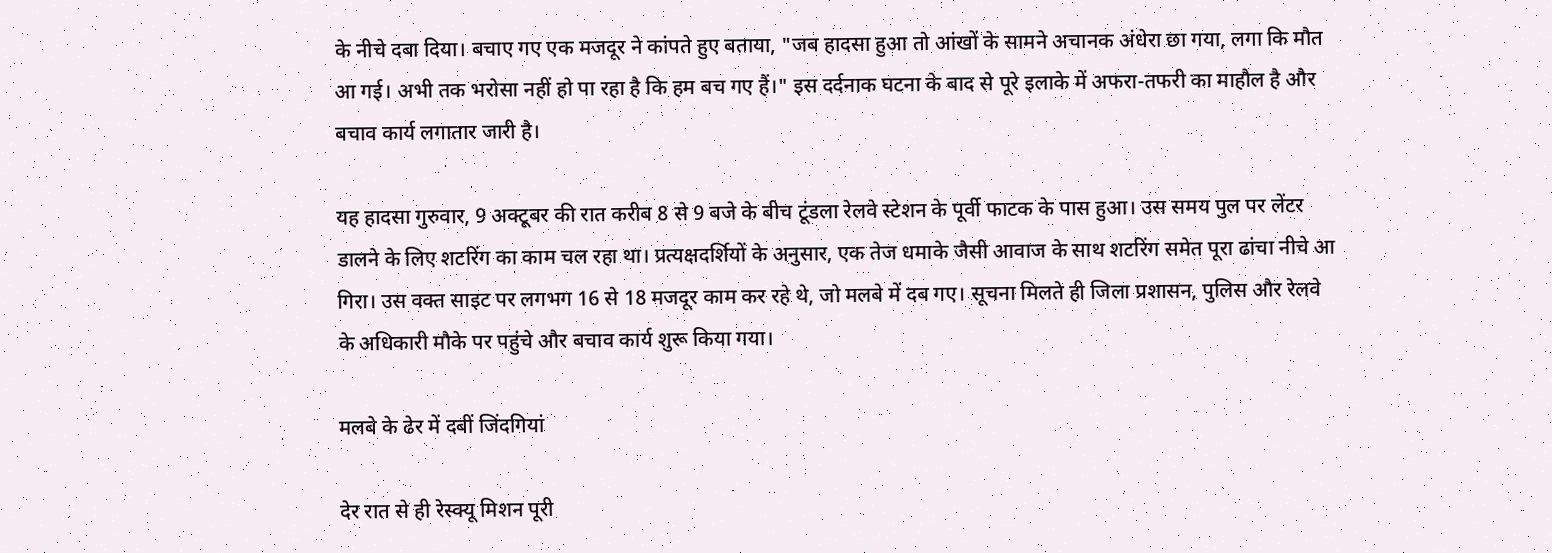के नीचे दबा दिया। बचाए गए एक मजदूर ने कांपते हुए बताया, "जब हादसा हुआ तो आंखों के सामने अचानक अंधेरा छा गया, लगा कि मौत आ गई। अभी तक भरोसा नहीं हो पा रहा है कि हम बच गए हैं।" इस दर्दनाक घटना के बाद से पूरे इलाके में अफरा-तफरी का माहौल है और बचाव कार्य लगातार जारी है।

यह हादसा गुरुवार, 9 अक्टूबर की रात करीब 8 से 9 बजे के बीच टूंडला रेलवे स्टेशन के पूर्वी फाटक के पास हुआ। उस समय पुल पर लेंटर डालने के लिए शटरिंग का काम चल रहा था। प्रत्यक्षदर्शियों के अनुसार, एक तेज धमाके जैसी आवाज के साथ शटरिंग समेत पूरा ढांचा नीचे आ गिरा। उस वक्त साइट पर लगभग 16 से 18 मजदूर काम कर रहे थे, जो मलबे में दब गए। सूचना मिलते ही जिला प्रशासन, पुलिस और रेलवे के अधिकारी मौके पर पहुंचे और बचाव कार्य शुरू किया गया।

मलबे के ढेर में दबीं जिंदगियां

देर रात से ही रेस्क्यू मिशन पूरी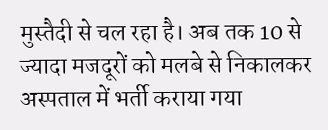मुस्तैदी से चल रहा है। अब तक 10 से ज्यादा मजदूरों को मलबे से निकालकर अस्पताल में भर्ती कराया गया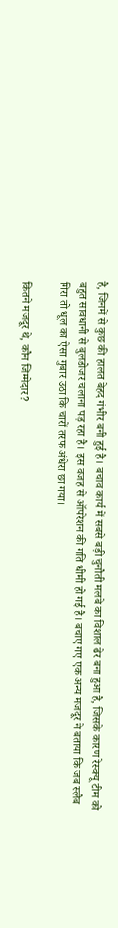है, जिनमें से कुछ की हालत बेहद गंभीर बनी हुई है। बचाव कार्य में सबसे बड़ी चुनौती मलबे का विशाल ढेर बना हुआ है, जिसके कारण रेस्क्यू टीम को बहुत सावधानी से बुलडोजर चलाना पड़ रहा है। इस वजह से ऑपरेशन की गति धीमी हो गई है। बचाए गए एक अन्य मजदूर ने बताया कि जब स्लैब गिरा तो धूल का ऐसा गुबार उठा कि चारों तरफ अंधेरा छा गया।

कितने मजदूर थे, कौन जिम्मेदार?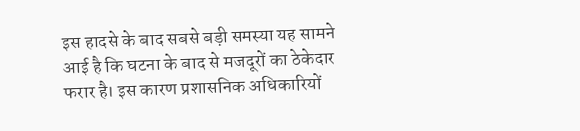इस हादसे के बाद सबसे बड़ी समस्या यह सामने आई है कि घटना के बाद से मजदूरों का ठेकेदार फरार है। इस कारण प्रशासनिक अधिकारियों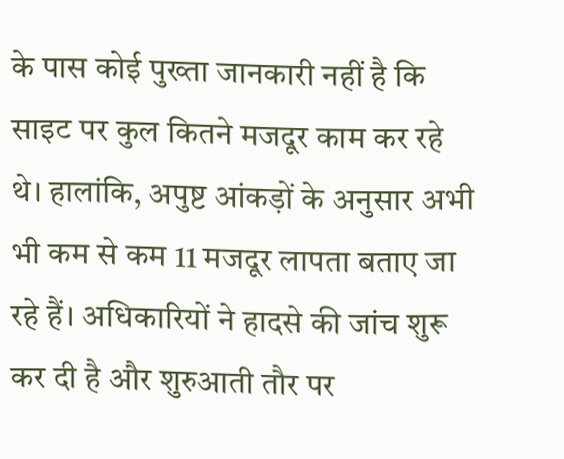के पास कोई पुख्ता जानकारी नहीं है कि साइट पर कुल कितने मजदूर काम कर रहे थे। हालांकि, अपुष्ट आंकड़ों के अनुसार अभी भी कम से कम 11 मजदूर लापता बताए जा रहे हैं। अधिकारियों ने हादसे की जांच शुरू कर दी है और शुरुआती तौर पर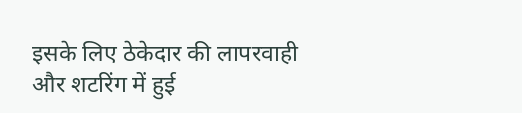इसके लिए ठेकेदार की लापरवाही और शटरिंग में हुई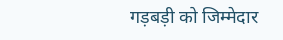गड़बड़ी को जिम्मेदार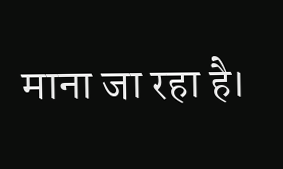माना जा रहा है।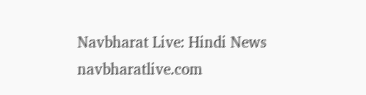Navbharat Live: Hindi News
navbharatlive.com